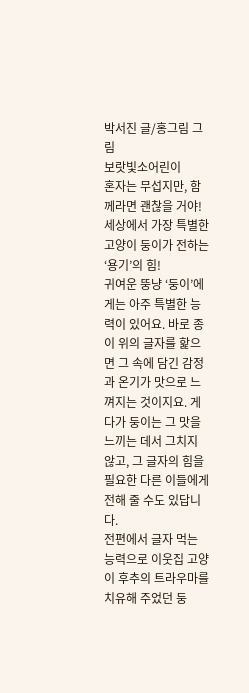박서진 글/홍그림 그림
보랏빛소어린이
혼자는 무섭지만, 함께라면 괜찮을 거야!
세상에서 가장 특별한 고양이 둥이가 전하는 ‘용기’의 힘!
귀여운 뚱냥 ‘둥이’에게는 아주 특별한 능력이 있어요. 바로 종이 위의 글자를 핥으면 그 속에 담긴 감정과 온기가 맛으로 느껴지는 것이지요. 게다가 둥이는 그 맛을 느끼는 데서 그치지 않고, 그 글자의 힘을 필요한 다른 이들에게 전해 줄 수도 있답니다.
전편에서 글자 먹는 능력으로 이웃집 고양이 후추의 트라우마를 치유해 주었던 둥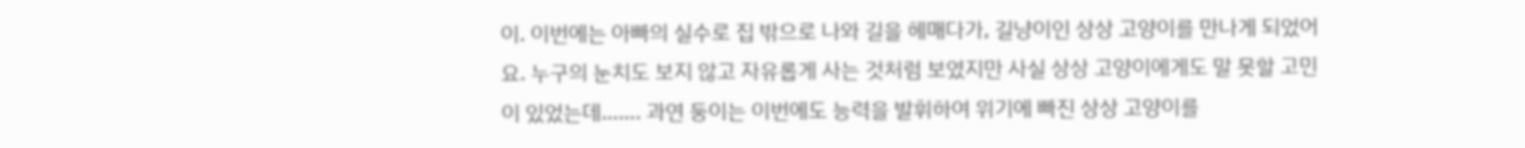이. 이번에는 아빠의 실수로 집 밖으로 나와 길을 헤매다가, 길냥이인 상상 고양이를 만나게 되었어요. 누구의 눈치도 보지 않고 자유롭게 사는 것처럼 보였지만 사실 상상 고양이에게도 말 못할 고민이 있었는데……. 과연 둥이는 이번에도 능력을 발휘하여 위기에 빠진 상상 고양이를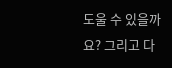도울 수 있을까요? 그리고 다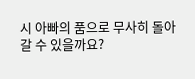시 아빠의 품으로 무사히 돌아갈 수 있을까요?